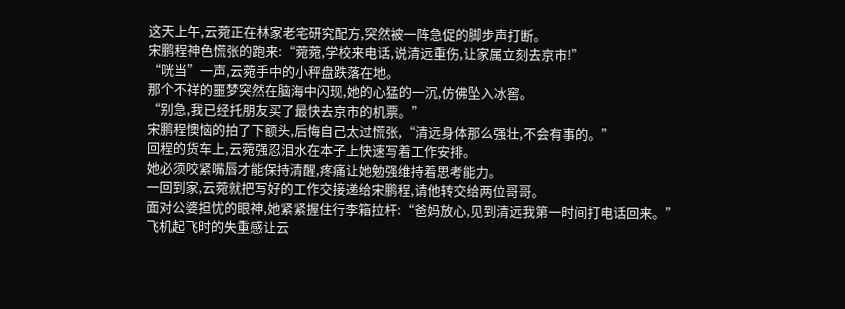这天上午,云菀正在林家老宅研究配方,突然被一阵急促的脚步声打断。
宋鹏程神色慌张的跑来:“菀菀,学校来电话,说清远重伤,让家属立刻去京市!”
“咣当”一声,云菀手中的小秤盘跌落在地。
那个不祥的噩梦突然在脑海中闪现,她的心猛的一沉,仿佛坠入冰窖。
“别急,我已经托朋友买了最快去京市的机票。”
宋鹏程懊恼的拍了下额头,后悔自己太过慌张,“清远身体那么强壮,不会有事的。”
回程的货车上,云菀强忍泪水在本子上快速写着工作安排。
她必须咬紧嘴唇才能保持清醒,疼痛让她勉强维持着思考能力。
一回到家,云菀就把写好的工作交接递给宋鹏程,请他转交给两位哥哥。
面对公婆担忧的眼神,她紧紧握住行李箱拉杆:“爸妈放心,见到清远我第一时间打电话回来。”
飞机起飞时的失重感让云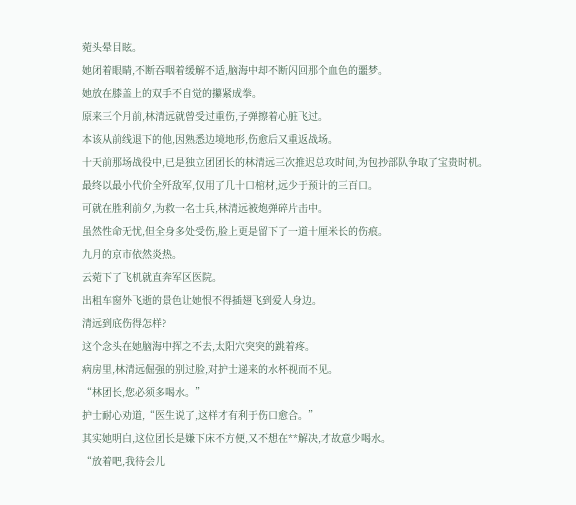菀头晕目眩。
她闭着眼睛,不断吞咽着缓解不适,脑海中却不断闪回那个血色的噩梦。
她放在膝盖上的双手不自觉的攥紧成拳。
原来三个月前,林清远就曾受过重伤,子弹擦着心脏飞过。
本该从前线退下的他,因熟悉边境地形,伤愈后又重返战场。
十天前那场战役中,已是独立团团长的林清远三次推迟总攻时间,为包抄部队争取了宝贵时机。
最终以最小代价全歼敌军,仅用了几十口棺材,远少于预计的三百口。
可就在胜利前夕,为救一名士兵,林清远被炮弹碎片击中。
虽然性命无忧,但全身多处受伤,脸上更是留下了一道十厘米长的伤痕。
九月的京市依然炎热。
云菀下了飞机就直奔军区医院。
出租车窗外飞逝的景色让她恨不得插翅飞到爱人身边。
清远到底伤得怎样?
这个念头在她脑海中挥之不去,太阳穴突突的跳着疼。
病房里,林清远倔强的别过脸,对护士递来的水杯视而不见。
“林团长,您必须多喝水。”
护士耐心劝道,“医生说了,这样才有利于伤口愈合。”
其实她明白,这位团长是嫌下床不方便,又不想在**解决,才故意少喝水。
“放着吧,我待会儿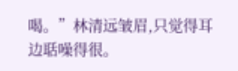喝。”林清远皱眉,只觉得耳边聒噪得很。